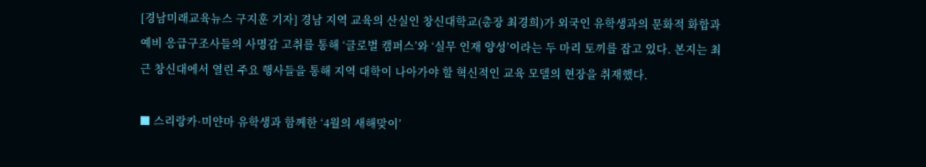[경남미래교육뉴스 구지훈 기자] 경남 지역 교육의 산실인 창신대학교(총장 최경희)가 외국인 유학생과의 문화적 화합과 예비 응급구조사들의 사명감 고취를 통해 ‘글로벌 캠퍼스’와 ‘실무 인재 양성’이라는 두 마리 토끼를 잡고 있다. 본지는 최근 창신대에서 열린 주요 행사들을 통해 지역 대학이 나아가야 할 혁신적인 교육 모델의 현장을 취재했다.

■ 스리랑카·미얀마 유학생과 함께한 ‘4월의 새해맞이’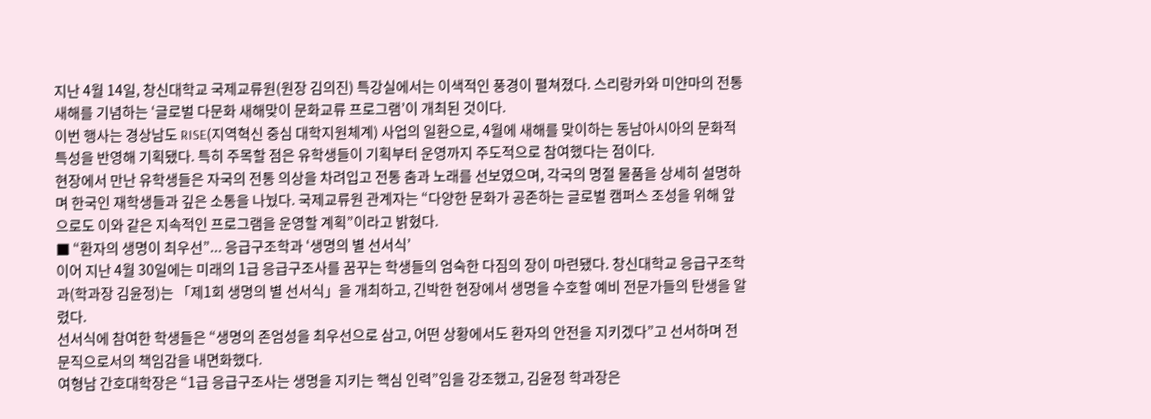지난 4월 14일, 창신대학교 국제교류원(원장 김의진) 특강실에서는 이색적인 풍경이 펼쳐졌다. 스리랑카와 미얀마의 전통 새해를 기념하는 ‘글로벌 다문화 새해맞이 문화교류 프로그램’이 개최된 것이다.
이번 행사는 경상남도 RISE(지역혁신 중심 대학지원체계) 사업의 일환으로, 4월에 새해를 맞이하는 동남아시아의 문화적 특성을 반영해 기획됐다. 특히 주목할 점은 유학생들이 기획부터 운영까지 주도적으로 참여했다는 점이다.
현장에서 만난 유학생들은 자국의 전통 의상을 차려입고 전통 춤과 노래를 선보였으며, 각국의 명절 물품을 상세히 설명하며 한국인 재학생들과 깊은 소통을 나눴다. 국제교류원 관계자는 “다양한 문화가 공존하는 글로벌 캠퍼스 조성을 위해 앞으로도 이와 같은 지속적인 프로그램을 운영할 계획”이라고 밝혔다.
■ “환자의 생명이 최우선”... 응급구조학과 ‘생명의 별 선서식’
이어 지난 4월 30일에는 미래의 1급 응급구조사를 꿈꾸는 학생들의 엄숙한 다짐의 장이 마련됐다. 창신대학교 응급구조학과(학과장 김윤정)는 「제1회 생명의 별 선서식」을 개최하고, 긴박한 현장에서 생명을 수호할 예비 전문가들의 탄생을 알렸다.
선서식에 참여한 학생들은 “생명의 존엄성을 최우선으로 삼고, 어떤 상황에서도 환자의 안전을 지키겠다”고 선서하며 전문직으로서의 책임감을 내면화했다.
여형남 간호대학장은 “1급 응급구조사는 생명을 지키는 핵심 인력”임을 강조했고, 김윤정 학과장은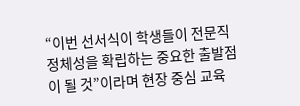“이번 선서식이 학생들이 전문직 정체성을 확립하는 중요한 출발점이 될 것”이라며 현장 중심 교육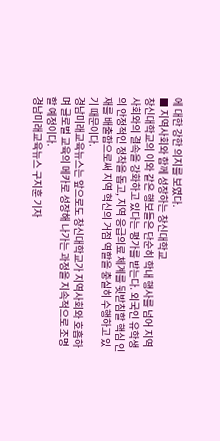에 대한 강한 의지를 보였다.
■ 지역사회와 함께 성장하는 창신대학교
창신대학교의 이와 같은 행보들은 단순히 학내 행사를 넘어 지역사회와의 결속을 강화하고 있다는 평가를 받는다. 외국인 유학생의 안정적인 정착을 돕고, 지역 응급의료 체계를 뒷받침할 핵심 인재를 배출함으로써 지역 혁신의 거점 역할을 충실히 수행하고 있기 때문이다.
경남미래교육뉴스는 앞으로도 창신대학교가 지역사회와 호흡하며 글로벌 교육의 메카로 성장해 나가는 과정을 지속적으로 조명할 예정이다.
경남미래교육뉴스 구지훈 기자